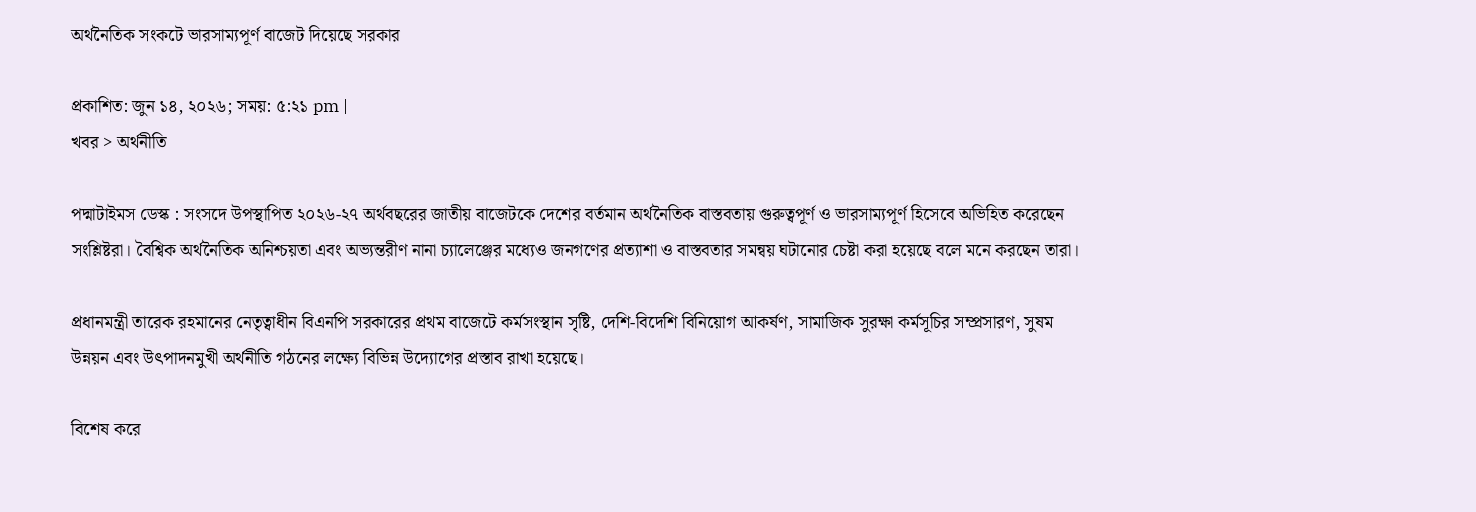অর্থনৈতিক সংকটে ভারসাম্যপূর্ণ বাজেট দিয়েছে সরকার

প্রকাশিত: জুন ১৪, ২০২৬; সময়: ৫:২১ pm |
খবর > অর্থনীতি

পদ্মাটাইমস ডেস্ক : সংসদে উপস্থাপিত ২০২৬-২৭ অর্থবছরের জাতীয় বাজেটকে দেশের বর্তমান অর্থনৈতিক বাস্তবতায় গুরুত্বপূর্ণ ও ভারসাম্যপূর্ণ হিসেবে অভিহিত করেছেন সংশ্লিষ্টরা। বৈশ্বিক অর্থনৈতিক অনিশ্চয়তা এবং অভ্যন্তরীণ নানা চ্যালেঞ্জের মধ্যেও জনগণের প্রত্যাশা ও বাস্তবতার সমন্বয় ঘটানোর চেষ্টা করা হয়েছে বলে মনে করছেন তারা।

প্রধানমন্ত্রী তারেক রহমানের নেতৃত্বাধীন বিএনপি সরকারের প্রথম বাজেটে কর্মসংস্থান সৃষ্টি, দেশি-বিদেশি বিনিয়োগ আকর্ষণ, সামাজিক সুরক্ষা কর্মসূচির সম্প্রসারণ, সুষম উন্নয়ন এবং উৎপাদনমুখী অর্থনীতি গঠনের লক্ষ্যে বিভিন্ন উদ্যোগের প্রস্তাব রাখা হয়েছে।

বিশেষ করে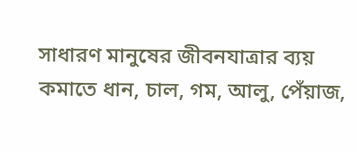সাধারণ মানুষের জীবনযাত্রার ব্যয় কমাতে ধান, চাল, গম, আলু, পেঁয়াজ,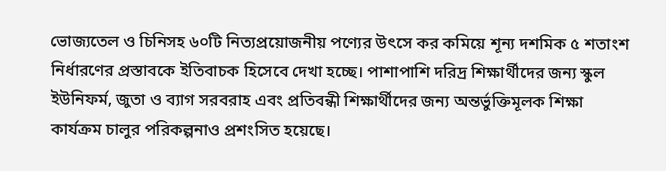ভোজ্যতেল ও চিনিসহ ৬০টি নিত্যপ্রয়োজনীয় পণ্যের উৎসে কর কমিয়ে শূন্য দশমিক ৫ শতাংশ নির্ধারণের প্রস্তাবকে ইতিবাচক হিসেবে দেখা হচ্ছে। পাশাপাশি দরিদ্র শিক্ষার্থীদের জন্য স্কুল ইউনিফর্ম, জুতা ও ব্যাগ সরবরাহ এবং প্রতিবন্ধী শিক্ষার্থীদের জন্য অন্তর্ভুক্তিমূলক শিক্ষা কার্যক্রম চালুর পরিকল্পনাও প্রশংসিত হয়েছে।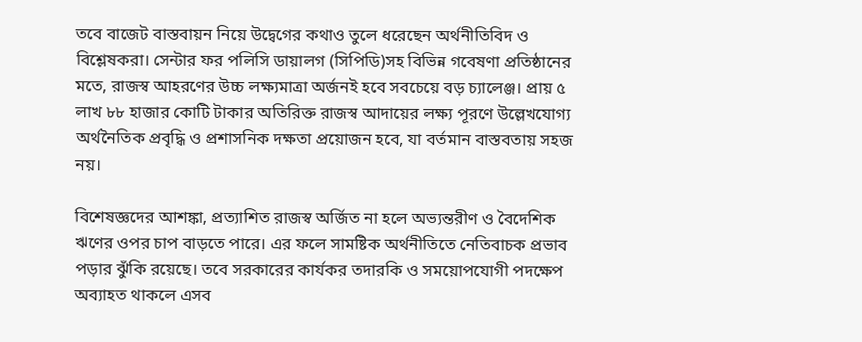তবে বাজেট বাস্তবায়ন নিয়ে উদ্বেগের কথাও তুলে ধরেছেন অর্থনীতিবিদ ও বিশ্লেষকরা। সেন্টার ফর পলিসি ডায়ালগ (সিপিডি)সহ বিভিন্ন গবেষণা প্রতিষ্ঠানের মতে, রাজস্ব আহরণের উচ্চ লক্ষ্যমাত্রা অর্জনই হবে সবচেয়ে বড় চ্যালেঞ্জ। প্রায় ৫ লাখ ৮৮ হাজার কোটি টাকার অতিরিক্ত রাজস্ব আদায়ের লক্ষ্য পূরণে উল্লেখযোগ্য অর্থনৈতিক প্রবৃদ্ধি ও প্রশাসনিক দক্ষতা প্রয়োজন হবে, যা বর্তমান বাস্তবতায় সহজ নয়।

বিশেষজ্ঞদের আশঙ্কা, প্রত্যাশিত রাজস্ব অর্জিত না হলে অভ্যন্তরীণ ও বৈদেশিক ঋণের ওপর চাপ বাড়তে পারে। এর ফলে সামষ্টিক অর্থনীতিতে নেতিবাচক প্রভাব পড়ার ঝুঁকি রয়েছে। তবে সরকারের কার্যকর তদারকি ও সময়োপযোগী পদক্ষেপ অব্যাহত থাকলে এসব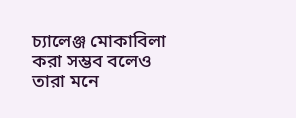চ্যালেঞ্জ মোকাবিলা করা সম্ভব বলেও তারা মনে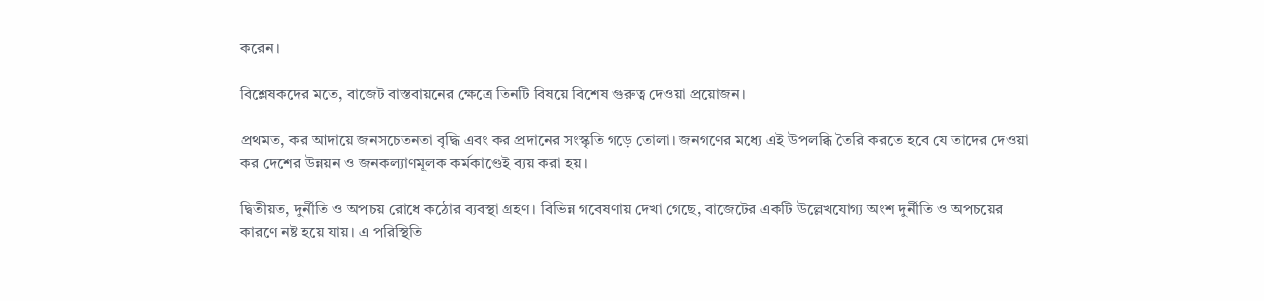করেন।

বিশ্লেষকদের মতে, বাজেট বাস্তবায়নের ক্ষেত্রে তিনটি বিষয়ে বিশেষ গুরুত্ব দেওয়া প্রয়োজন।

প্রথমত, কর আদায়ে জনসচেতনতা বৃদ্ধি এবং কর প্রদানের সংস্কৃতি গড়ে তোলা। জনগণের মধ্যে এই উপলব্ধি তৈরি করতে হবে যে তাদের দেওয়া কর দেশের উন্নয়ন ও জনকল্যাণমূলক কর্মকাণ্ডেই ব্যয় করা হয়।

দ্বিতীয়ত, দুর্নীতি ও অপচয় রোধে কঠোর ব্যবস্থা গ্রহণ। বিভিন্ন গবেষণায় দেখা গেছে, বাজেটের একটি উল্লেখযোগ্য অংশ দুর্নীতি ও অপচয়ের কারণে নষ্ট হয়ে যায়। এ পরিস্থিতি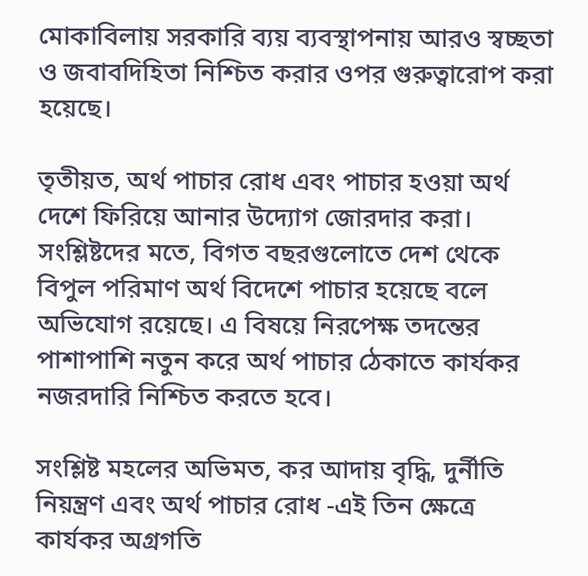মোকাবিলায় সরকারি ব্যয় ব্যবস্থাপনায় আরও স্বচ্ছতা ও জবাবদিহিতা নিশ্চিত করার ওপর গুরুত্বারোপ করা হয়েছে।

তৃতীয়ত, অর্থ পাচার রোধ এবং পাচার হওয়া অর্থ দেশে ফিরিয়ে আনার উদ্যোগ জোরদার করা। সংশ্লিষ্টদের মতে, বিগত বছরগুলোতে দেশ থেকে বিপুল পরিমাণ অর্থ বিদেশে পাচার হয়েছে বলে অভিযোগ রয়েছে। এ বিষয়ে নিরপেক্ষ তদন্তের পাশাপাশি নতুন করে অর্থ পাচার ঠেকাতে কার্যকর নজরদারি নিশ্চিত করতে হবে।

সংশ্লিষ্ট মহলের অভিমত, কর আদায় বৃদ্ধি, দুর্নীতি নিয়ন্ত্রণ এবং অর্থ পাচার রোধ -এই তিন ক্ষেত্রে কার্যকর অগ্রগতি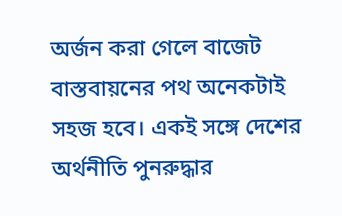অর্জন করা গেলে বাজেট বাস্তবায়নের পথ অনেকটাই সহজ হবে। একই সঙ্গে দেশের অর্থনীতি পুনরুদ্ধার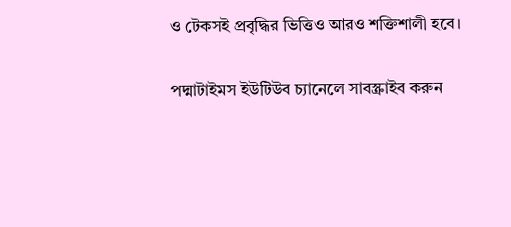ও টেকসই প্রবৃদ্ধির ভিত্তিও আরও শক্তিশালী হবে।

পদ্মাটাইমস ইউটিউব চ্যানেলে সাবস্ক্রাইব করুন